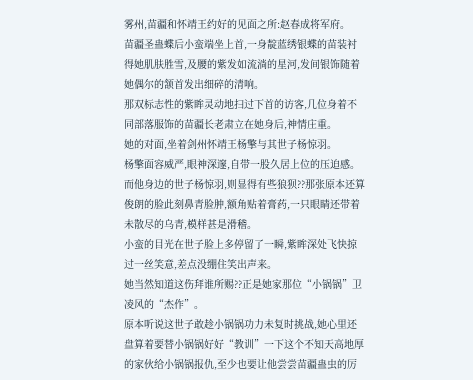雾州,苗疆和怀靖王约好的见面之所:赵春成将军府。
苗疆圣蛊蝶后小蛮端坐上首,一身靛蓝绣银蝶的苗装衬得她肌肤胜雪,及腰的紫发如流淌的星河,发间银饰随着她偶尔的颔首发出细碎的清响。
那双标志性的紫眸灵动地扫过下首的访客,几位身着不同部落服饰的苗疆长老肃立在她身后,神情庄重。
她的对面,坐着剑州怀靖王杨擎与其世子杨惊羽。
杨擎面容威严,眼神深邃,自带一股久居上位的压迫感。
而他身边的世子杨惊羽,则显得有些狼狈??那张原本还算俊朗的脸此刻鼻青脸肿,额角贴着膏药,一只眼睛还带着未散尽的乌青,模样甚是滑稽。
小蛮的目光在世子脸上多停留了一瞬,紫眸深处飞快掠过一丝笑意,差点没绷住笑出声来。
她当然知道这伤拜谁所赐??正是她家那位“小锅锅”卫凌风的“杰作”。
原本听说这世子敢趁小锅锅功力未复时挑战,她心里还盘算着要替小锅锅好好“教训”一下这个不知天高地厚的家伙给小锅锅报仇,至少也要让他尝尝苗疆蛊虫的厉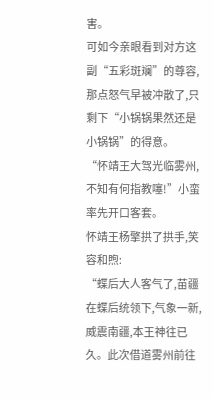害。
可如今亲眼看到对方这副“五彩斑斓”的尊容,那点怒气早被冲散了,只剩下“小锅锅果然还是小锅锅”的得意。
“怀靖王大驾光临雾州,不知有何指教噻!”小蛮率先开口客套。
怀靖王杨擎拱了拱手,笑容和煦:
“蝶后大人客气了,苗疆在蝶后统领下,气象一新,威震南疆,本王神往已久。此次借道雾州前往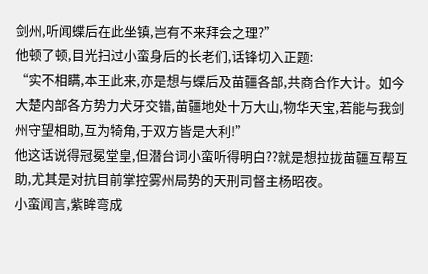剑州,听闻蝶后在此坐镇,岂有不来拜会之理?”
他顿了顿,目光扫过小蛮身后的长老们,话锋切入正题:
“实不相瞒,本王此来,亦是想与蝶后及苗疆各部,共商合作大计。如今大楚内部各方势力犬牙交错,苗疆地处十万大山,物华天宝,若能与我剑州守望相助,互为犄角,于双方皆是大利!”
他这话说得冠冕堂皇,但潜台词小蛮听得明白??就是想拉拢苗疆互帮互助,尤其是对抗目前掌控雾州局势的天刑司督主杨昭夜。
小蛮闻言,紫眸弯成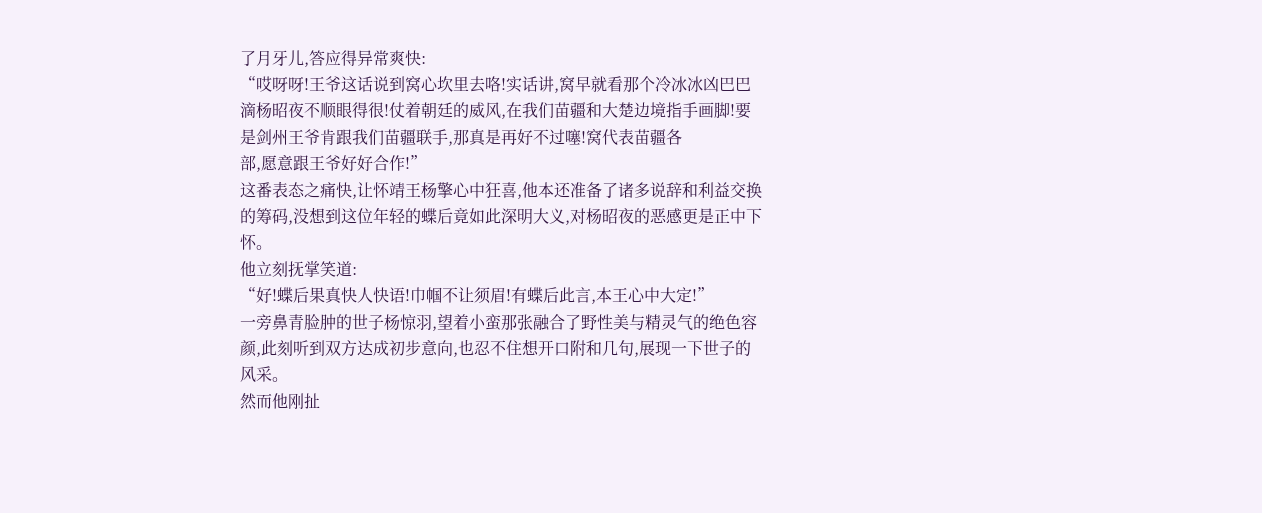了月牙儿,答应得异常爽快:
“哎呀呀!王爷这话说到窝心坎里去咯!实话讲,窝早就看那个冷冰冰凶巴巴滴杨昭夜不顺眼得很!仗着朝廷的威风,在我们苗疆和大楚边境指手画脚!要是剑州王爷肯跟我们苗疆联手,那真是再好不过噻!窝代表苗疆各
部,愿意跟王爷好好合作!”
这番表态之痛快,让怀靖王杨擎心中狂喜,他本还准备了诸多说辞和利益交换的筹码,没想到这位年轻的蝶后竟如此深明大义,对杨昭夜的恶感更是正中下怀。
他立刻抚掌笑道:
“好!蝶后果真快人快语!巾帼不让须眉!有蝶后此言,本王心中大定!”
一旁鼻青脸肿的世子杨惊羽,望着小蛮那张融合了野性美与精灵气的绝色容颜,此刻听到双方达成初步意向,也忍不住想开口附和几句,展现一下世子的风采。
然而他刚扯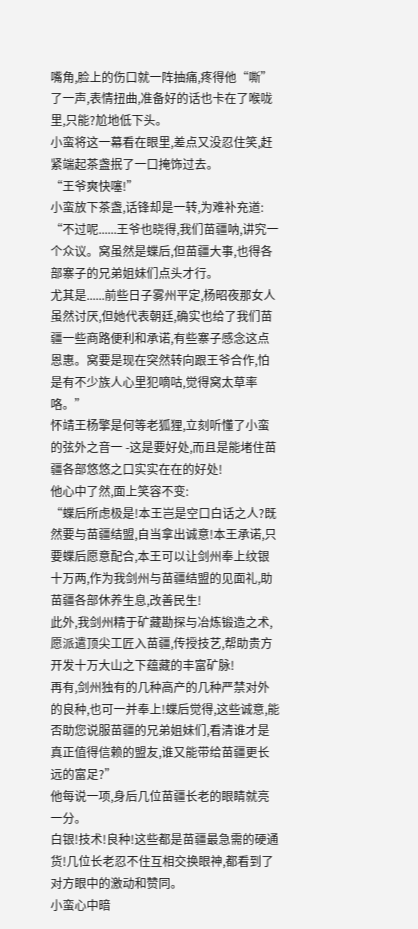嘴角,脸上的伤口就一阵抽痛,疼得他“嘶”了一声,表情扭曲,准备好的话也卡在了喉咙里,只能?尬地低下头。
小蛮将这一幕看在眼里,差点又没忍住笑,赶紧端起茶盏抿了一口掩饰过去。
“王爷爽快噻!”
小蛮放下茶盏,话锋却是一转,为难补充道:
“不过呢......王爷也晓得,我们苗疆呐,讲究一个众议。窝虽然是蝶后,但苗疆大事,也得各部寨子的兄弟姐妹们点头才行。
尤其是......前些日子雾州平定,杨昭夜那女人虽然讨厌,但她代表朝廷,确实也给了我们苗疆一些商路便利和承诺,有些寨子感念这点恩惠。窝要是现在突然转向跟王爷合作,怕是有不少族人心里犯嘀咕,觉得窝太草率
咯。”
怀靖王杨擎是何等老狐狸,立刻听懂了小蛮的弦外之音一 -这是要好处,而且是能堵住苗疆各部悠悠之口实实在在的好处!
他心中了然,面上笑容不变:
“蝶后所虑极是!本王岂是空口白话之人?既然要与苗疆结盟,自当拿出诚意!本王承诺,只要蝶后愿意配合,本王可以让剑州奉上纹银十万两,作为我剑州与苗疆结盟的见面礼,助苗疆各部休养生息,改善民生!
此外,我剑州精于矿藏勘探与冶炼锻造之术,愿派遣顶尖工匠入苗疆,传授技艺,帮助贵方开发十万大山之下蕴藏的丰富矿脉!
再有,剑州独有的几种高产的几种严禁对外的良种,也可一并奉上!蝶后觉得,这些诚意,能否助您说服苗疆的兄弟姐妹们,看清谁才是真正值得信赖的盟友,谁又能带给苗疆更长远的富足?”
他每说一项,身后几位苗疆长老的眼睛就亮一分。
白银!技术!良种!这些都是苗疆最急需的硬通货!几位长老忍不住互相交换眼神,都看到了对方眼中的激动和赞同。
小蛮心中暗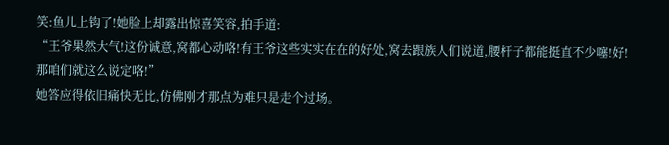笑:鱼儿上钩了!她脸上却露出惊喜笑容,拍手道:
“王爷果然大气!这份诚意,窝都心动咯!有王爷这些实实在在的好处,窝去跟族人们说道,腰杆子都能挺直不少噻!好!那咱们就这么说定咯!”
她答应得依旧痛快无比,仿佛刚才那点为难只是走个过场。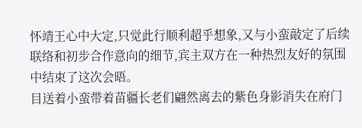怀靖王心中大定,只觉此行顺利超乎想象,又与小蛮敲定了后续联络和初步合作意向的细节,宾主双方在一种热烈友好的氛围中结束了这次会晤。
目送着小蛮带着苗疆长老们翩然离去的紫色身影消失在府门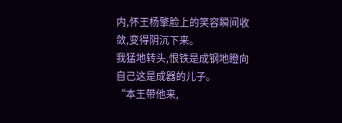内,怀王杨擎脸上的笑容瞬间收敛,变得阴沉下来。
我猛地转头,恨铁是成钢地瞪向自己这是成器的儿子。
“本王带他来,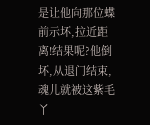是让他向那位蝶前示坏,拉近距离!结果呢?他倒坏,从退门结束,魂儿就被这紫毛丫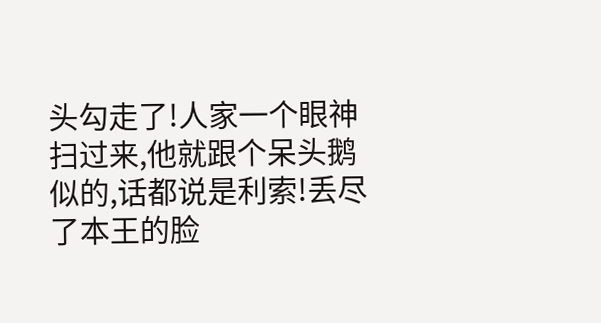头勾走了!人家一个眼神扫过来,他就跟个呆头鹅似的,话都说是利索!丢尽了本王的脸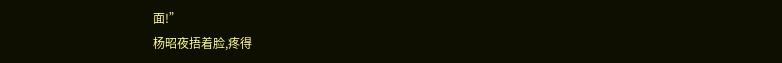面!”
杨昭夜捂着脸,疼得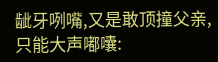龇牙咧嘴,又是敢顶撞父亲,只能大声嘟囔: